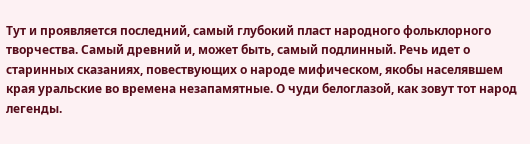Тут и проявляется последний, самый глубокий пласт народного фольклорного творчества. Самый древний и, может быть, самый подлинный. Речь идет о старинных сказаниях, повествующих о народе мифическом, якобы населявшем края уральские во времена незапамятные. О чуди белоглазой, как зовут тот народ легенды.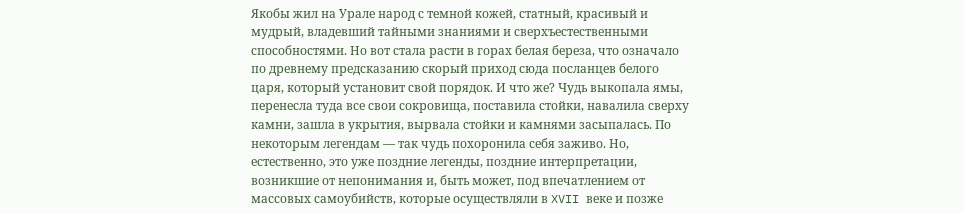Якобы жил на Урале народ с темной кожей, статный, красивый и мудрый, владевший тайными знаниями и сверхъестественными способностями. Но вот стала расти в горах белая береза, что означало по древнему предсказанию скорый приход сюда посланцев белого царя, который установит свой порядок. И что же? Чудь выкопала ямы, перенесла туда все свои сокровища, поставила стойки, навалила сверху камни, зашла в укрытия, вырвала стойки и камнями засыпалась. По некоторым легендам — так чудь похоронила себя заживо. Но, естественно, это уже поздние легенды, поздние интерпретации, возникшие от непонимания и, быть может, под впечатлением от массовых самоубийств, которые осуществляли в XVII веке и позже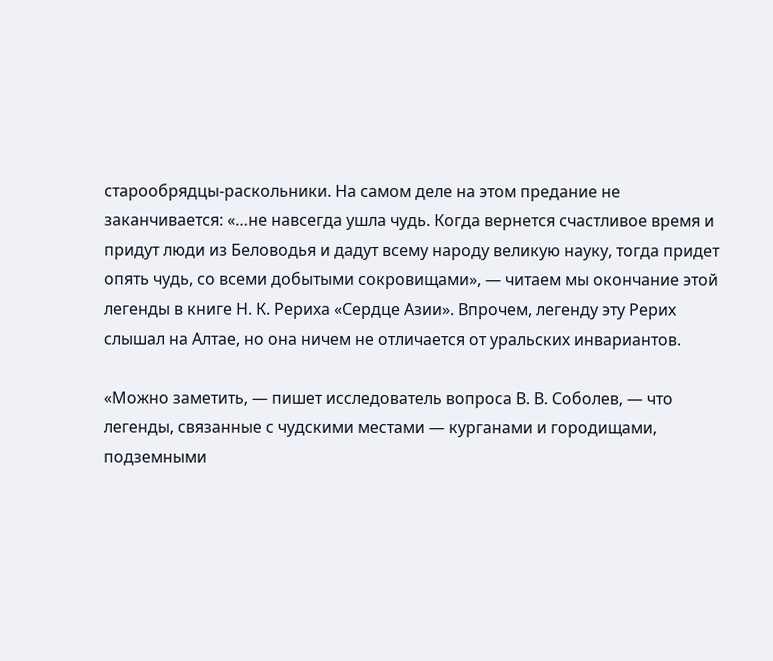старообрядцы-раскольники. На самом деле на этом предание не заканчивается: «…не навсегда ушла чудь. Когда вернется счастливое время и придут люди из Беловодья и дадут всему народу великую науку, тогда придет опять чудь, со всеми добытыми сокровищами», — читаем мы окончание этой легенды в книге Н. К. Рериха «Сердце Азии». Впрочем, легенду эту Рерих слышал на Алтае, но она ничем не отличается от уральских инвариантов.

«Можно заметить, — пишет исследователь вопроса В. В. Соболев, — что легенды, связанные с чудскими местами — курганами и городищами, подземными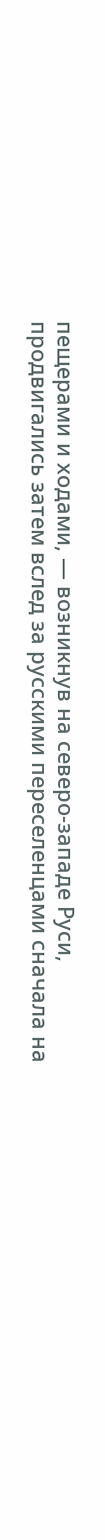пещерами и ходами, — возникнув на северо-западе Руси, продвигались затем вслед за русскими переселенцами сначала на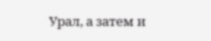Урал, а затем и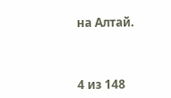на Алтай.



4 из 148